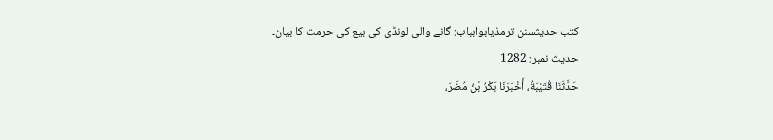کتب حدیثسنن ترمذيابوابباب: گانے والی لونڈی کی بیع کی حرمت کا بیان۔
حدیث نمبر: 1282
حَدَّثَنَا قُتَيْبَةُ، أَخْبَرَنَا بَكْرُ بْنُ مُضَرَ،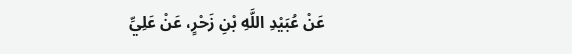عَنْ عُبَيْدِ اللَّهِ بْنِ زَحْرٍ، عَنْ عَلِيِّ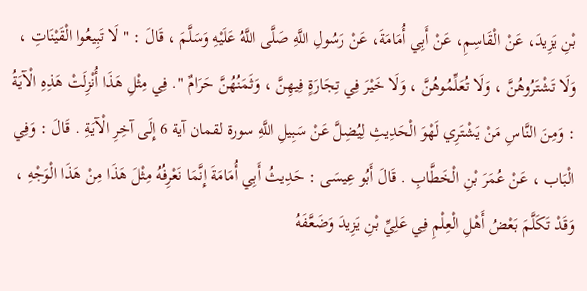بْنِ يَزِيدَ، عَنْ الْقَاسِمِ، عَنْ أَبِي أُمَامَةَ، عَنْ رَسُولِ اللَّهِ صَلَّى اللَّهُ عَلَيْهِ وَسَلَّمَ ، قَالَ : " لَا تَبِيعُوا الْقَيْنَاتِ ، وَلَا تَشْتَرُوهُنَّ ، وَلَا تُعَلِّمُوهُنَّ ، وَلَا خَيْرَ فِي تِجَارَةٍ فِيهِنَّ ، وَثَمَنُهُنَّ حَرَامٌ ". فِي مِثْلِ هَذَا أُنْزِلَتْ هَذِهِ الْآيَةُ : وَمِنَ النَّاسِ مَنْ يَشْتَرِي لَهْوَ الْحَدِيثِ لِيُضِلَّ عَنْ سَبِيلِ اللَّهِ سورة لقمان آية 6 إِلَى آخِرِ الْآيَةِ . قَالَ : وَفِي الْبَاب ، عَنْ عُمَرَ بْنِ الْخَطَّابِ . قَالَ أَبُو عِيسَى : حَدِيثُ أَبِي أُمَامَةَ إِنَّمَا نَعْرِفُهُ مِثْلَ هَذَا مِنْ هَذَا الْوَجْهِ ، وَقَدْ تَكَلَّمَ بَعْضُ أَهْلِ الْعِلْمِ فِي عَلِيِّ بْنِ يَزِيدَ وَضَعَّفَهُ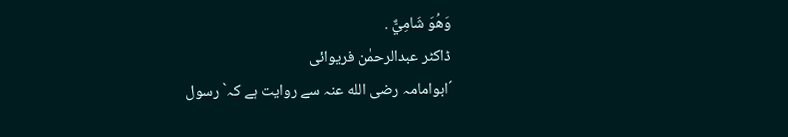وَهُوَ شَامِيٌّ .
ڈاکٹر عبدالرحمٰن فریوائی
´ابوامامہ رضی الله عنہ سے روایت ہے کہ` رسول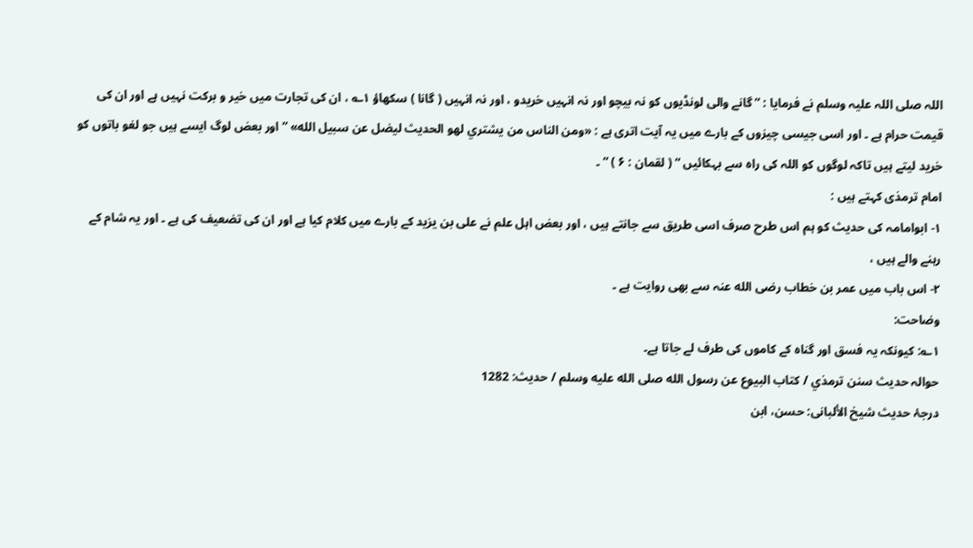اللہ صلی اللہ علیہ وسلم نے فرمایا : ” گانے والی لونڈیوں کو نہ بیچو اور نہ انہیں خریدو ، اور نہ انہیں ( گانا ) سکھاؤ ۱؎ ، ان کی تجارت میں خیر و برکت نہیں ہے اور ان کی قیمت حرام ہے ۔ اور اسی جیسی چیزوں کے بارے میں یہ آیت اتری ہے : «ومن الناس من يشتري لهو الحديث ليضل عن سبيل الله» ” اور بعض لوگ ایسے ہیں جو لغو باتوں کو خرید لیتے ہیں تاکہ لوگوں کو اللہ کی راہ سے بہکائیں “ ( لقمان : ۶ ) “ ۔
امام ترمذی کہتے ہیں :
۱- ابوامامہ کی حدیث کو ہم اس طرح صرف اسی طریق سے جانتے ہیں ، اور بعض اہل علم نے علی بن یزید کے بارے میں کلام کیا ہے اور ان کی تضعیف کی ہے ۔ اور یہ شام کے رہنے والے ہیں ،
۲- اس باب میں عمر بن خطاب رضی الله عنہ سے بھی روایت ہے ۔
وضاحت:
۱؎: کیونکہ یہ فسق اور گناہ کے کاموں کی طرف لے جاتا ہے۔
حوالہ حدیث سنن ترمذي / كتاب البيوع عن رسول الله صلى الله عليه وسلم / حدیث: 1282
درجۂ حدیث شیخ الألبانی: حسن، ابن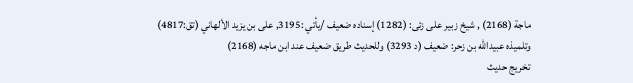ماجة (2168) , شیخ زبیر علی زئی: (1282) إسناده ضعيف /يأتي :3195, على بن يزيد الألھاني (تق:4817) وتلميذه عبيدالله بن زحر: ضعيف (د 3293) وللحديث طريق ضعيف عند ابن ماجه (2168)
تخریج حدیث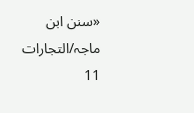«سنن ابن ماجہ/التجارات 11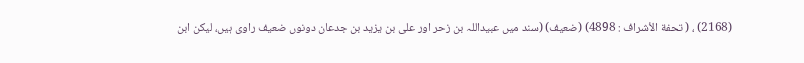(2168) ، ( تحفة الأشراف : 4898) (ضعیف) (سند میں عبیداللہ بن زحر اور علی بن یزید بن جدعان دونوں ضعیف راوی ہیں، لیکن ابن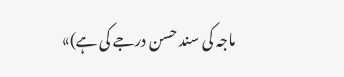ماجہ کی سند حسن درجے کی ہے)»